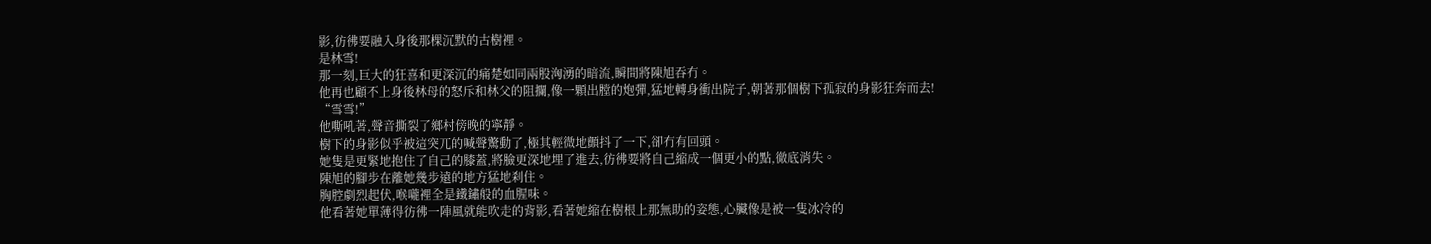影,彷彿要融入身後那棵沉默的古樹裡。
是林雪!
那一刻,巨大的狂喜和更深沉的痛楚如同兩股洶湧的暗流,瞬間將陳旭吞冇。
他再也顧不上身後林母的怒斥和林父的阻攔,像一顆出膛的炮彈,猛地轉身衝出院子,朝著那個樹下孤寂的身影狂奔而去!
“雪雪!”
他嘶吼著,聲音撕裂了鄉村傍晚的寧靜。
樹下的身影似乎被這突兀的喊聲驚動了,極其輕微地顫抖了一下,卻冇有回頭。
她隻是更緊地抱住了自己的膝蓋,將臉更深地埋了進去,彷彿要將自己縮成一個更小的點,徹底消失。
陳旭的腳步在離她幾步遠的地方猛地刹住。
胸腔劇烈起伏,喉嚨裡全是鐵鏽般的血腥味。
他看著她單薄得彷彿一陣風就能吹走的背影,看著她縮在樹根上那無助的姿態,心臟像是被一隻冰冷的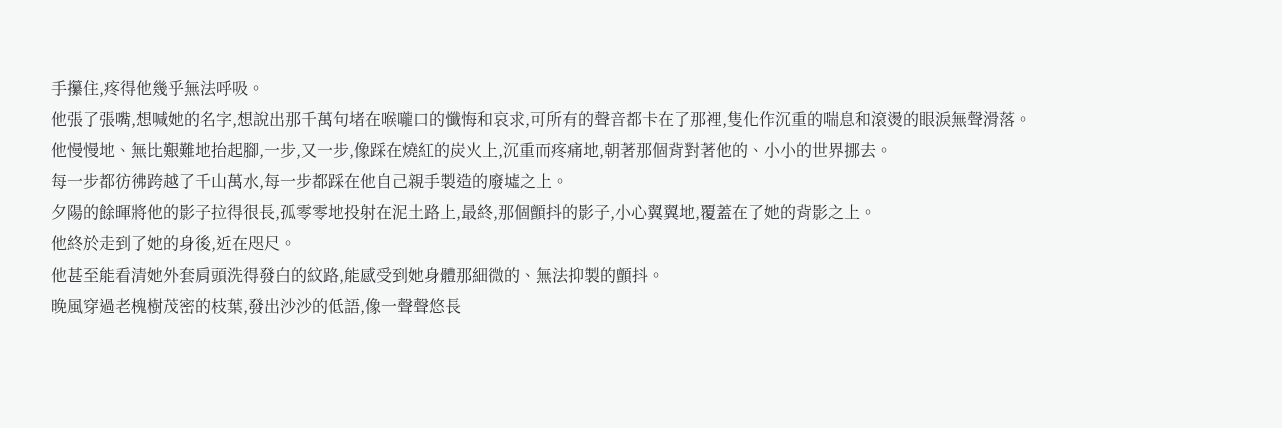手攥住,疼得他幾乎無法呼吸。
他張了張嘴,想喊她的名字,想說出那千萬句堵在喉嚨口的懺悔和哀求,可所有的聲音都卡在了那裡,隻化作沉重的喘息和滾燙的眼淚無聲滑落。
他慢慢地、無比艱難地抬起腳,一步,又一步,像踩在燒紅的炭火上,沉重而疼痛地,朝著那個背對著他的、小小的世界挪去。
每一步都彷彿跨越了千山萬水,每一步都踩在他自己親手製造的廢墟之上。
夕陽的餘暉將他的影子拉得很長,孤零零地投射在泥土路上,最終,那個顫抖的影子,小心翼翼地,覆蓋在了她的背影之上。
他終於走到了她的身後,近在咫尺。
他甚至能看清她外套肩頭洗得發白的紋路,能感受到她身體那細微的、無法抑製的顫抖。
晚風穿過老槐樹茂密的枝葉,發出沙沙的低語,像一聲聲悠長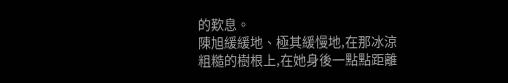的歎息。
陳旭緩緩地、極其緩慢地,在那冰涼粗糙的樹根上,在她身後一點點距離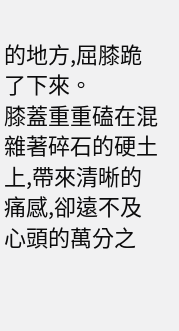的地方,屈膝跪了下來。
膝蓋重重磕在混雜著碎石的硬土上,帶來清晰的痛感,卻遠不及心頭的萬分之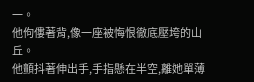一。
他佝僂著背,像一座被悔恨徹底壓垮的山丘。
他顫抖著伸出手,手指懸在半空,離她單薄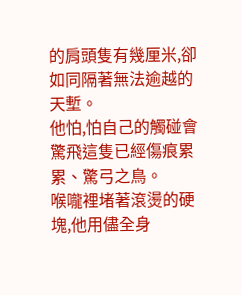的肩頭隻有幾厘米,卻如同隔著無法逾越的天塹。
他怕,怕自己的觸碰會驚飛這隻已經傷痕累累、驚弓之鳥。
喉嚨裡堵著滾燙的硬塊,他用儘全身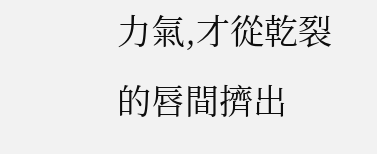力氣,才從乾裂的唇間擠出